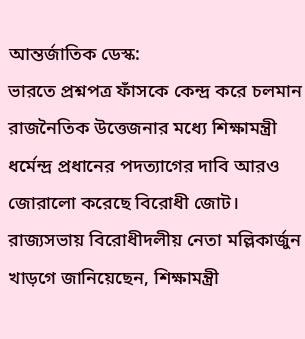আন্তর্জাতিক ডেস্ক:
ভারতে প্রশ্নপত্র ফাঁসকে কেন্দ্র করে চলমান রাজনৈতিক উত্তেজনার মধ্যে শিক্ষামন্ত্রী ধর্মেন্দ্র প্রধানের পদত্যাগের দাবি আরও জোরালো করেছে বিরোধী জোট। রাজ্যসভায় বিরোধীদলীয় নেতা মল্লিকার্জুন খাড়গে জানিয়েছেন, শিক্ষামন্ত্রী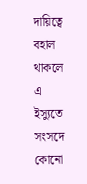দায়িত্বে বহাল থাকলে এ ইস্যুতে সংসদে কোনো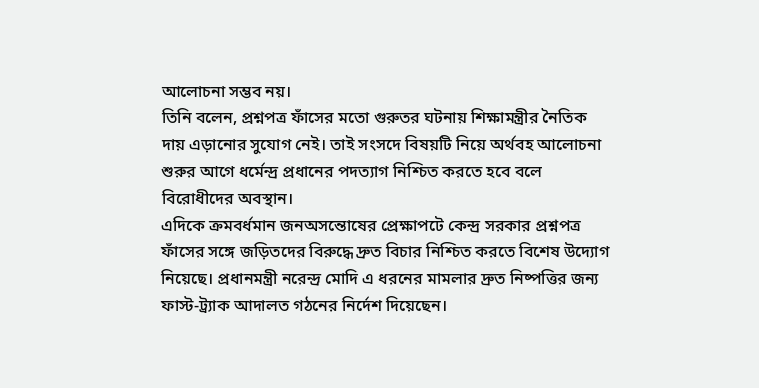আলোচনা সম্ভব নয়।
তিনি বলেন, প্রশ্নপত্র ফাঁসের মতো গুরুতর ঘটনায় শিক্ষামন্ত্রীর নৈতিক দায় এড়ানোর সুযোগ নেই। তাই সংসদে বিষয়টি নিয়ে অর্থবহ আলোচনা শুরুর আগে ধর্মেন্দ্র প্রধানের পদত্যাগ নিশ্চিত করতে হবে বলে বিরোধীদের অবস্থান।
এদিকে ক্রমবর্ধমান জনঅসন্তোষের প্রেক্ষাপটে কেন্দ্র সরকার প্রশ্নপত্র ফাঁসের সঙ্গে জড়িতদের বিরুদ্ধে দ্রুত বিচার নিশ্চিত করতে বিশেষ উদ্যোগ নিয়েছে। প্রধানমন্ত্রী নরেন্দ্র মোদি এ ধরনের মামলার দ্রুত নিষ্পত্তির জন্য ফাস্ট-ট্র্যাক আদালত গঠনের নির্দেশ দিয়েছেন।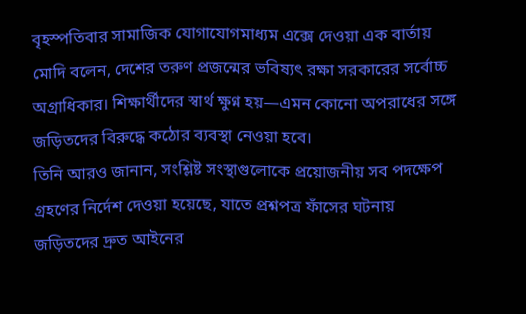বৃহস্পতিবার সামাজিক যোগাযোগমাধ্যম এক্সে দেওয়া এক বার্তায় মোদি বলেন, দেশের তরুণ প্রজন্মের ভবিষ্যৎ রক্ষা সরকারের সর্বোচ্চ অগ্রাধিকার। শিক্ষার্থীদের স্বার্থ ক্ষুণ্ন হয়—এমন কোনো অপরাধের সঙ্গে জড়িতদের বিরুদ্ধে কঠোর ব্যবস্থা নেওয়া হবে।
তিনি আরও জানান, সংশ্লিষ্ট সংস্থাগুলোকে প্রয়োজনীয় সব পদক্ষেপ গ্রহণের নির্দেশ দেওয়া হয়েছে, যাতে প্রশ্নপত্র ফাঁসের ঘটনায় জড়িতদের দ্রুত আইনের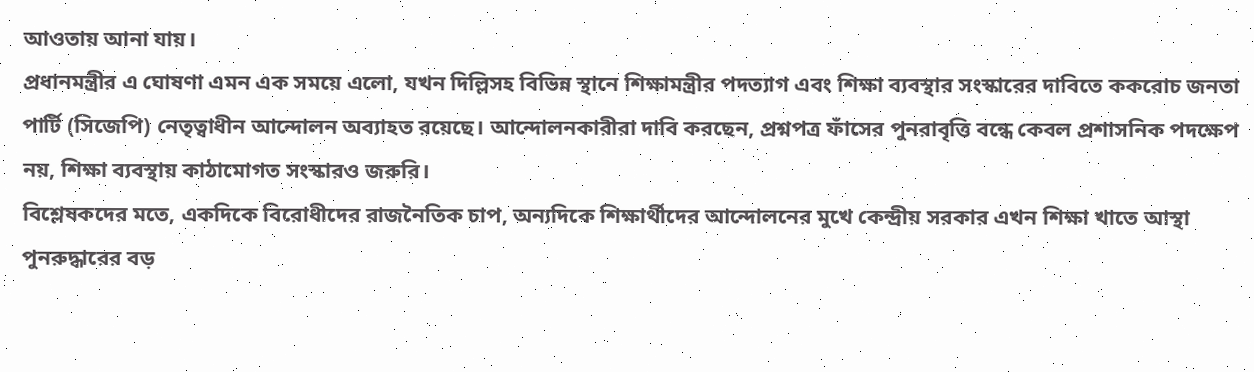আওতায় আনা যায়।
প্রধানমন্ত্রীর এ ঘোষণা এমন এক সময়ে এলো, যখন দিল্লিসহ বিভিন্ন স্থানে শিক্ষামন্ত্রীর পদত্যাগ এবং শিক্ষা ব্যবস্থার সংস্কারের দাবিতে ককরোচ জনতা পার্টি (সিজেপি) নেতৃত্বাধীন আন্দোলন অব্যাহত রয়েছে। আন্দোলনকারীরা দাবি করছেন, প্রশ্নপত্র ফাঁসের পুনরাবৃত্তি বন্ধে কেবল প্রশাসনিক পদক্ষেপ নয়, শিক্ষা ব্যবস্থায় কাঠামোগত সংস্কারও জরুরি।
বিশ্লেষকদের মতে, একদিকে বিরোধীদের রাজনৈতিক চাপ, অন্যদিকে শিক্ষার্থীদের আন্দোলনের মুখে কেন্দ্রীয় সরকার এখন শিক্ষা খাতে আস্থা পুনরুদ্ধারের বড়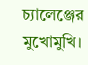চ্যালেঞ্জের মুখোমুখি।